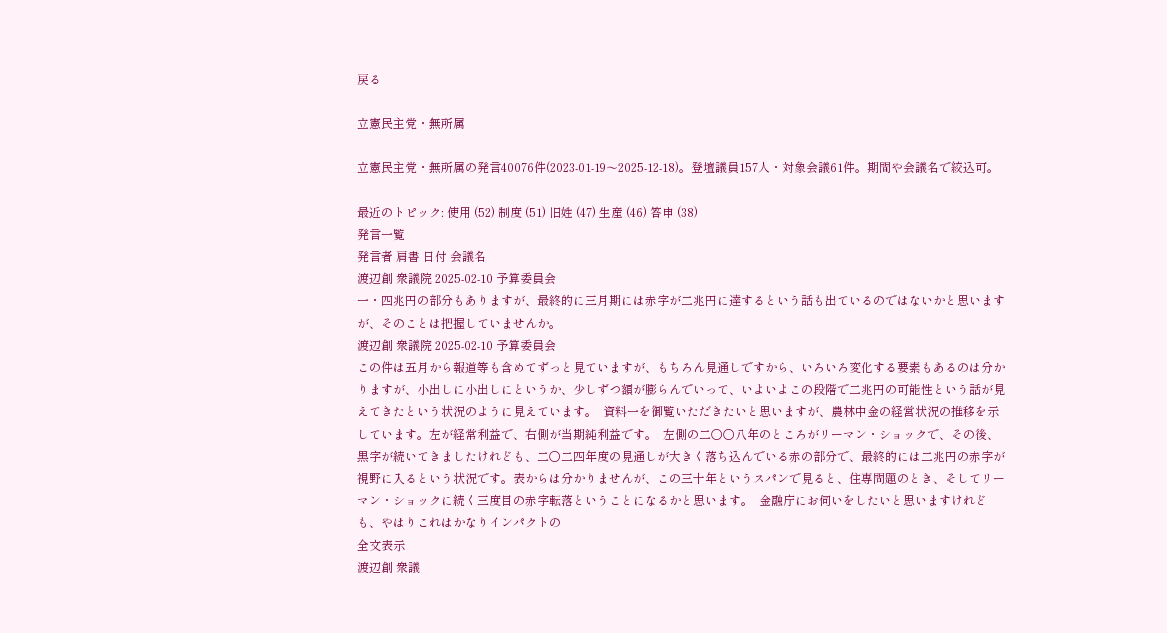戻る

立憲民主党・無所属

立憲民主党・無所属の発言40076件(2023-01-19〜2025-12-18)。登壇議員157人・対象会議61件。期間や会議名で絞込可。

最近のトピック: 使用 (52) 制度 (51) 旧姓 (47) 生産 (46) 答申 (38)
発言一覧
発言者 肩書 日付 会議名
渡辺創 衆議院 2025-02-10 予算委員会
一・四兆円の部分もありますが、最終的に三月期には赤字が二兆円に達するという話も出ているのではないかと思いますが、そのことは把握していませんか。
渡辺創 衆議院 2025-02-10 予算委員会
この件は五月から報道等も含めてずっと見ていますが、もちろん見通しですから、いろいろ変化する要素もあるのは分かりますが、小出しに小出しにというか、少しずつ額が膨らんでいって、いよいよこの段階で二兆円の可能性という話が見えてきたという状況のように見えています。  資料一を御覧いただきたいと思いますが、農林中金の経営状況の推移を示しています。左が経常利益で、右側が当期純利益です。  左側の二〇〇八年のところがリーマン・ショックで、その後、黒字が続いてきましたけれども、二〇二四年度の見通しが大きく落ち込んでいる赤の部分で、最終的には二兆円の赤字が視野に入るという状況です。表からは分かりませんが、この三十年というスパンで見ると、住専問題のとき、そしてリーマン・ショックに続く三度目の赤字転落ということになるかと思います。  金融庁にお伺いをしたいと思いますけれども、やはりこれはかなりインパクトの
全文表示
渡辺創 衆議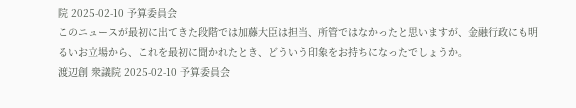院 2025-02-10 予算委員会
このニュースが最初に出てきた段階では加藤大臣は担当、所管ではなかったと思いますが、金融行政にも明るいお立場から、これを最初に聞かれたとき、どういう印象をお持ちになったでしょうか。
渡辺創 衆議院 2025-02-10 予算委員会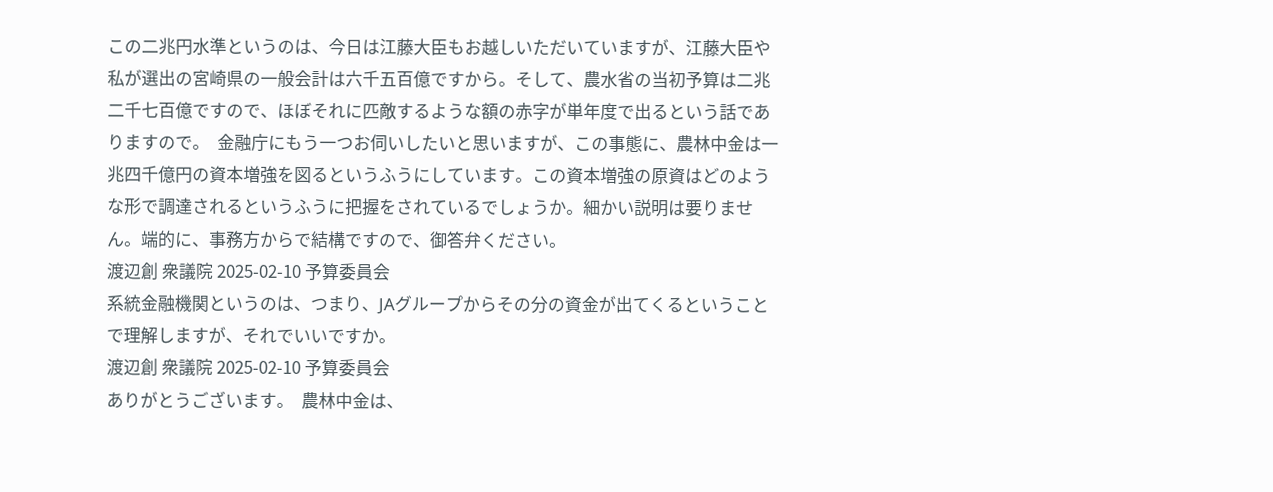この二兆円水準というのは、今日は江藤大臣もお越しいただいていますが、江藤大臣や私が選出の宮崎県の一般会計は六千五百億ですから。そして、農水省の当初予算は二兆二千七百億ですので、ほぼそれに匹敵するような額の赤字が単年度で出るという話でありますので。  金融庁にもう一つお伺いしたいと思いますが、この事態に、農林中金は一兆四千億円の資本増強を図るというふうにしています。この資本増強の原資はどのような形で調達されるというふうに把握をされているでしょうか。細かい説明は要りません。端的に、事務方からで結構ですので、御答弁ください。
渡辺創 衆議院 2025-02-10 予算委員会
系統金融機関というのは、つまり、JAグループからその分の資金が出てくるということで理解しますが、それでいいですか。
渡辺創 衆議院 2025-02-10 予算委員会
ありがとうございます。  農林中金は、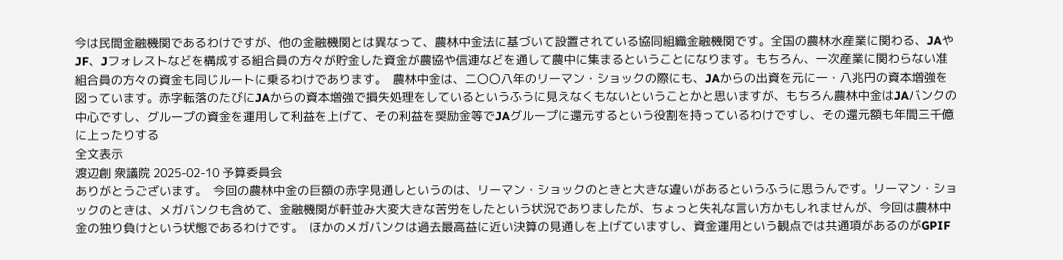今は民間金融機関であるわけですが、他の金融機関とは異なって、農林中金法に基づいて設置されている協同組織金融機関です。全国の農林水産業に関わる、JAやJF、Jフォレストなどを構成する組合員の方々が貯金した資金が農協や信連などを通して農中に集まるということになります。もちろん、一次産業に関わらない准組合員の方々の資金も同じルートに乗るわけであります。  農林中金は、二〇〇八年のリーマン・ショックの際にも、JAからの出資を元に一・八兆円の資本増強を図っています。赤字転落のたびにJAからの資本増強で損失処理をしているというふうに見えなくもないということかと思いますが、もちろん農林中金はJAバンクの中心ですし、グループの資金を運用して利益を上げて、その利益を奨励金等でJAグループに還元するという役割を持っているわけですし、その還元額も年間三千億に上ったりする
全文表示
渡辺創 衆議院 2025-02-10 予算委員会
ありがとうございます。  今回の農林中金の巨額の赤字見通しというのは、リーマン・ショックのときと大きな違いがあるというふうに思うんです。リーマン・ショックのときは、メガバンクも含めて、金融機関が軒並み大変大きな苦労をしたという状況でありましたが、ちょっと失礼な言い方かもしれませんが、今回は農林中金の独り負けという状態であるわけです。  ほかのメガバンクは過去最高益に近い決算の見通しを上げていますし、資金運用という観点では共通項があるのがGPIF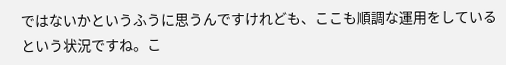ではないかというふうに思うんですけれども、ここも順調な運用をしているという状況ですね。こ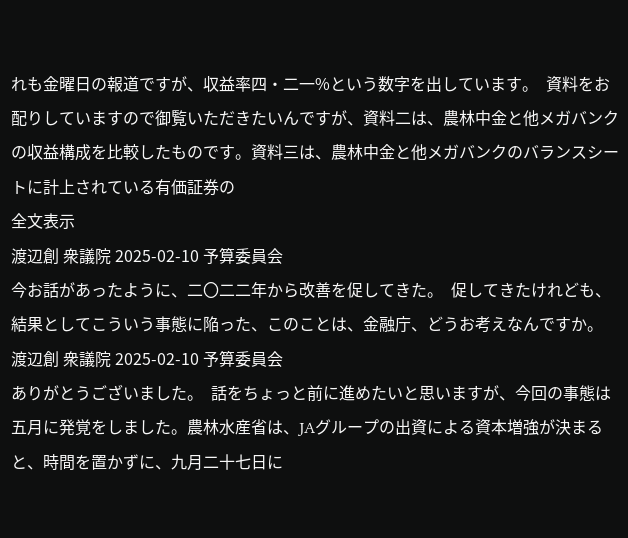れも金曜日の報道ですが、収益率四・二一%という数字を出しています。  資料をお配りしていますので御覧いただきたいんですが、資料二は、農林中金と他メガバンクの収益構成を比較したものです。資料三は、農林中金と他メガバンクのバランスシートに計上されている有価証券の
全文表示
渡辺創 衆議院 2025-02-10 予算委員会
今お話があったように、二〇二二年から改善を促してきた。  促してきたけれども、結果としてこういう事態に陥った、このことは、金融庁、どうお考えなんですか。
渡辺創 衆議院 2025-02-10 予算委員会
ありがとうございました。  話をちょっと前に進めたいと思いますが、今回の事態は五月に発覚をしました。農林水産省は、JAグループの出資による資本増強が決まると、時間を置かずに、九月二十七日に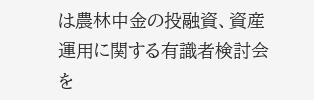は農林中金の投融資、資産運用に関する有識者検討会を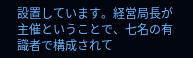設置しています。経営局長が主催ということで、七名の有識者で構成されて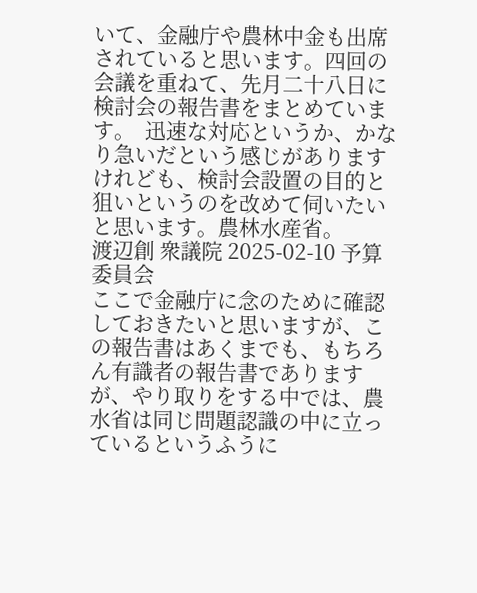いて、金融庁や農林中金も出席されていると思います。四回の会議を重ねて、先月二十八日に検討会の報告書をまとめています。  迅速な対応というか、かなり急いだという感じがありますけれども、検討会設置の目的と狙いというのを改めて伺いたいと思います。農林水産省。
渡辺創 衆議院 2025-02-10 予算委員会
ここで金融庁に念のために確認しておきたいと思いますが、この報告書はあくまでも、もちろん有識者の報告書でありますが、やり取りをする中では、農水省は同じ問題認識の中に立っているというふうに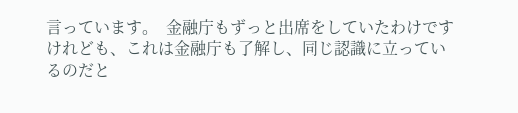言っています。  金融庁もずっと出席をしていたわけですけれども、これは金融庁も了解し、同じ認識に立っているのだと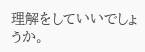理解をしていいでしょうか。